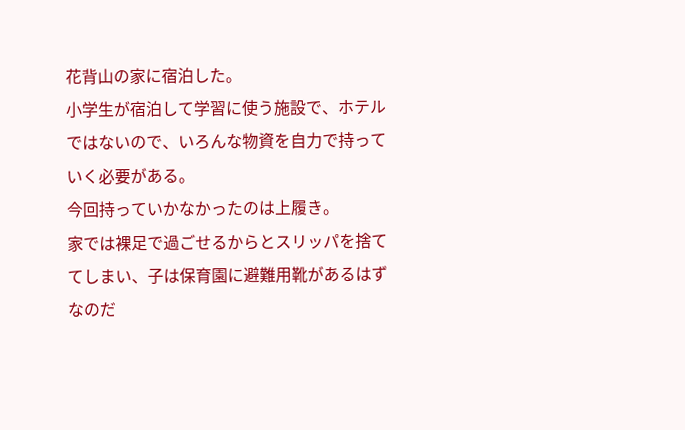花背山の家に宿泊した。
小学生が宿泊して学習に使う施設で、ホテルではないので、いろんな物資を自力で持っていく必要がある。
今回持っていかなかったのは上履き。
家では裸足で過ごせるからとスリッパを捨ててしまい、子は保育園に避難用靴があるはずなのだ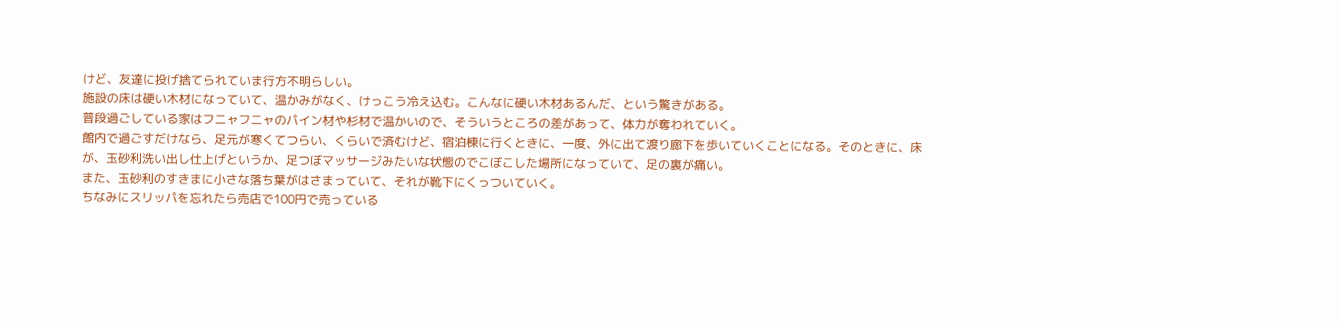けど、友達に投げ捨てられていま行方不明らしい。
施設の床は硬い木材になっていて、温かみがなく、けっこう冷え込む。こんなに硬い木材あるんだ、という驚きがある。
普段過ごしている家はフニャフニャのパイン材や杉材で温かいので、そういうところの差があって、体力が奪われていく。
館内で過ごすだけなら、足元が寒くてつらい、くらいで済むけど、宿泊棟に行くときに、一度、外に出て渡り廊下を歩いていくことになる。そのときに、床が、玉砂利洗い出し仕上げというか、足つぼマッサージみたいな状態のでこぼこした場所になっていて、足の裏が痛い。
また、玉砂利のすきまに小さな落ち葉がはさまっていて、それが靴下にくっついていく。
ちなみにスリッパを忘れたら売店で100円で売っている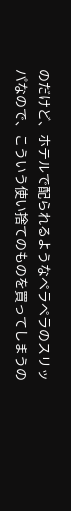のだけど、ホテルで配られるようなペラペラのスリッパなので、こういう使い捨てのものを買ってしまうの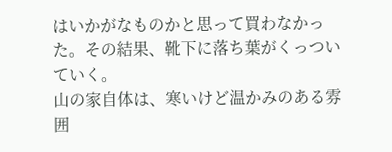はいかがなものかと思って買わなかった。その結果、靴下に落ち葉がくっついていく。
山の家自体は、寒いけど温かみのある雰囲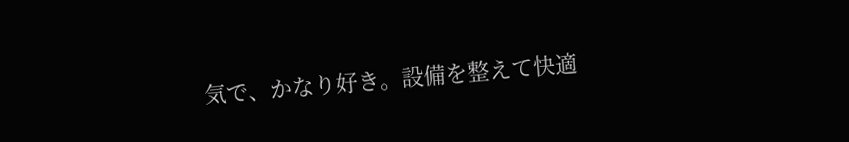気で、かなり好き。設備を整えて快適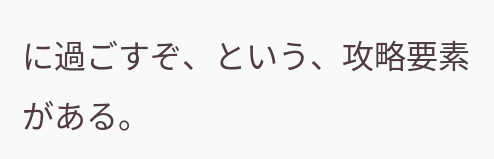に過ごすぞ、という、攻略要素がある。